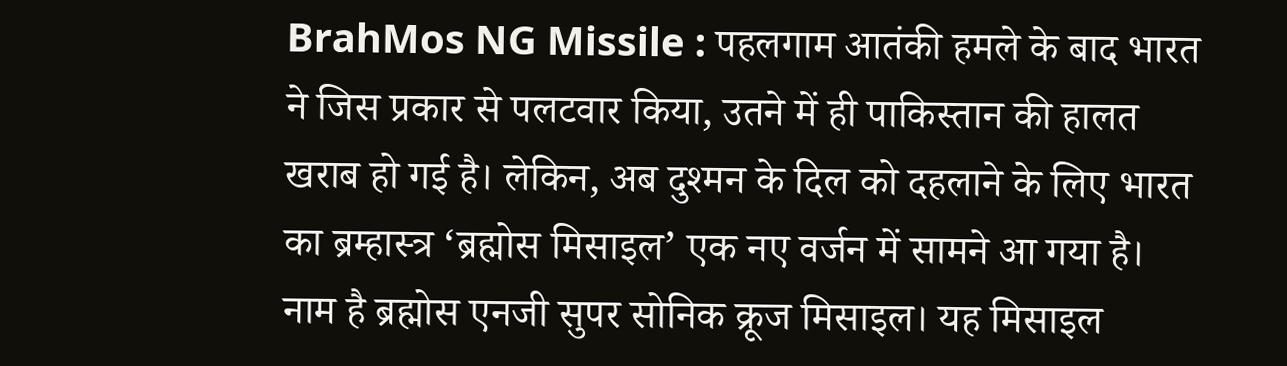BrahMos NG Missile : पहलगाम आतंकी हमले के बाद भारत ने जिस प्रकार से पलटवार किया, उतने में ही पाकिस्तान की हालत खराब हो गई है। लेकिन, अब दुश्मन के दिल को दहलाने के लिए भारत का ब्रम्हास्त्र ‘ब्रह्मोस मिसाइल’ एक नए वर्जन में सामने आ गया है। नाम है ब्रह्मोस एनजी सुपर सोनिक क्रूज मिसाइल। यह मिसाइल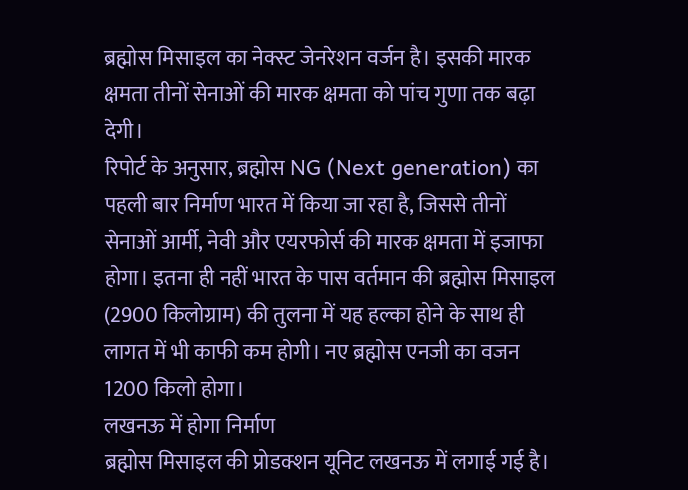ब्रह्मोस मिसाइल का नेक्स्ट जेनरेशन वर्जन है। इसकी मारक क्षमता तीनों सेनाओं की मारक क्षमता को पांच गुणा तक बढ़ा देगी।
रिपोर्ट के अनुसार, ब्रह्मोस NG (Next generation) का पहली बार निर्माण भारत में किया जा रहा है, जिससे तीनों सेनाओं आर्मी, नेवी और एयरफोर्स की मारक क्षमता में इजाफा होगा। इतना ही नहीं भारत के पास वर्तमान की ब्रह्मोस मिसाइल (2900 किलोग्राम) की तुलना में यह हल्का होने के साथ ही लागत में भी काफी कम होगी। नए ब्रह्मोस एनजी का वजन 1200 किलो होगा।
लखनऊ में होगा निर्माण
ब्रह्मोस मिसाइल की प्रोडक्शन यूनिट लखनऊ में लगाई गई है।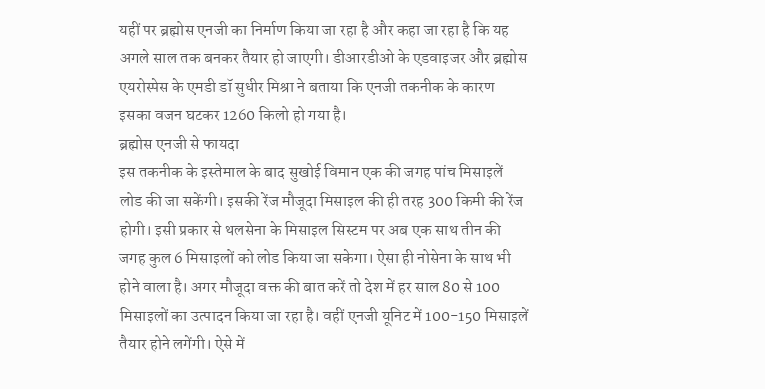यहीं पर ब्रह्मोस एनजी का निर्माण किया जा रहा है और कहा जा रहा है कि यह अगले साल तक बनकर तैयार हो जाएगी। डीआरडीओ के एडवाइजर और ब्रह्मोस एयरोस्पेस के एमडी डॉ सुधीर मिश्रा ने बताया कि एनजी तकनीक के कारण इसका वजन घटकर 1260 किलो हो गया है।
ब्रह्मोस एनजी से फायदा
इस तकनीक के इस्तेमाल के बाद सुखोई विमान एक की जगह पांच मिसाइलें लोड की जा सकेंगी। इसकी रेंज मौजूदा मिसाइल की ही तरह 300 किमी की रेंज होगी। इसी प्रकार से थलसेना के मिसाइल सिस्टम पर अब एक साथ तीन की जगह कुल 6 मिसाइलों को लोड किया जा सकेगा। ऐसा ही नोसेना के साथ भी होने वाला है। अगर मौजूदा वक्त की बात करें तो देश में हर साल 80 से 100 मिसाइलों का उत्पादन किया जा रहा है। वहीं एनजी यूनिट में 100-150 मिसाइलें तैयार होने लगेंगी। ऐसे में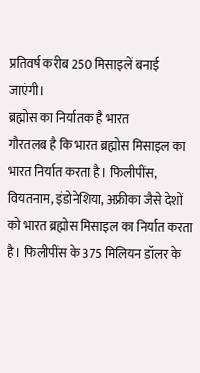प्रतिवर्ष करीब 250 मिसाइलें बनाई जाएंगी।
ब्रह्मोस का निर्यातक है भारत
गौरतलब है कि भारत ब्रह्मोस मिसाइल का भारत निर्यात करता है। फिलीपींस, वियतनाम, इंडोनेशिया, अफ्रीका जैसे देशों को भारत ब्रह्मोस मिसाइल का निर्यात करता है। फिलीपींस के 375 मिलियन डॉलर के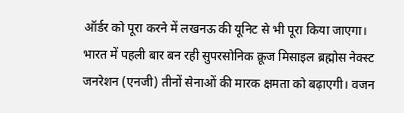ऑर्डर को पूरा करने में लखनऊ की यूनिट से भी पूरा किया जाएगा।
भारत में पहली बार बन रही सुपरसोनिक क्रूज मिसाइल ब्रह्मोस नेक्स्ट जनरेशन (एनजी) तीनों सेनाओं की मारक क्षमता को बढ़ाएगी। वजन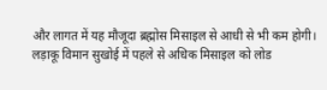और लागत में यह मौजूदा ब्रह्मोस मिसाइल से आधी से भी कम होगी।
लड़ाकू विमान सुखोई में पहले से अधिक मिसाइल को लोड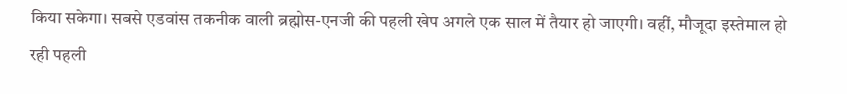किया सकेगा। सबसे एडवांस तकनीक वाली ब्रह्मोस-एनजी की पहली खेप अगले एक साल में तैयार हो जाएगी। वहीं, मौजूदा इस्तेमाल हो रही पहली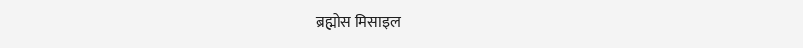ब्रह्मोस मिसाइल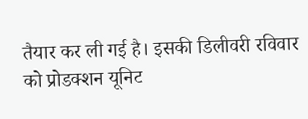तैयार कर ली गई है। इसकी डिलीवरी रविवार को प्रोडक्शन यूनिट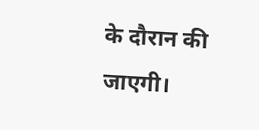के दौरान की जाएगी।